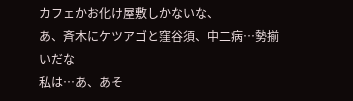カフェかお化け屋敷しかないな、
あ、斉木にケツアゴと窪谷須、中二病…勢揃いだな
私は…あ、あそ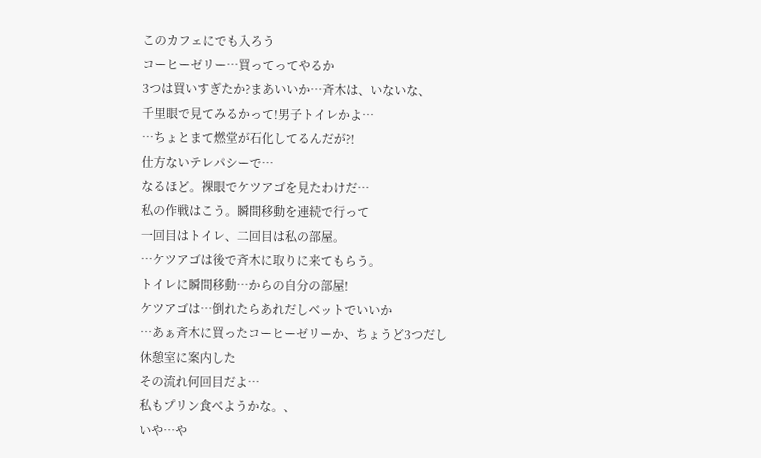このカフェにでも入ろう
コーヒーゼリー…買ってってやるか
3つは買いすぎたか?まあいいか…斉木は、いないな、
千里眼で見てみるかって!男子トイレかよ…
…ちょとまて燃堂が石化してるんだが?!
仕方ないテレパシーで…
なるほど。裸眼でケツアゴを見たわけだ…
私の作戦はこう。瞬間移動を連続で行って
一回目はトイレ、二回目は私の部屋。
…ケツアゴは後で斉木に取りに来てもらう。
トイレに瞬間移動…からの自分の部屋!
ケツアゴは…倒れたらあれだしベットでいいか
…あぁ斉木に買ったコーヒーゼリーか、ちょうど3つだし
休憩室に案内した
その流れ何回目だよ…
私もプリン食べようかな。、
いや…や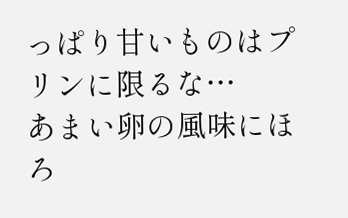っぱり甘いものはプリンに限るな…
あまい卵の風味にほろ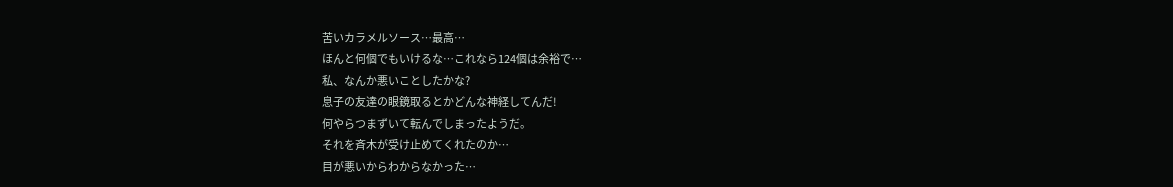苦いカラメルソース…最高…
ほんと何個でもいけるな…これなら124個は余裕で…
私、なんか悪いことしたかな?
息子の友達の眼鏡取るとかどんな神経してんだ!
何やらつまずいて転んでしまったようだ。
それを斉木が受け止めてくれたのか…
目が悪いからわからなかった…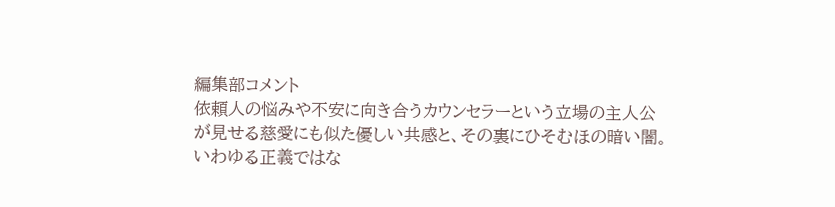編集部コメント
依頼人の悩みや不安に向き合うカウンセラーという立場の主人公が見せる慈愛にも似た優しい共感と、その裏にひそむほの暗い闇。いわゆる正義ではな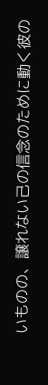いものの、譲れない己の信念のために動く彼の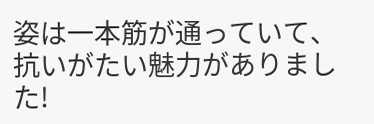姿は一本筋が通っていて、抗いがたい魅力がありました!